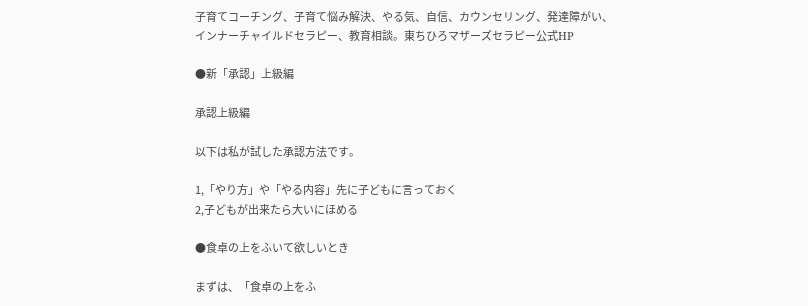子育てコーチング、子育て悩み解決、やる気、自信、カウンセリング、発達障がい、インナーチャイルドセラピー、教育相談。東ちひろマザーズセラピー公式HP

●新「承認」上級編

承認上級編

以下は私が試した承認方法です。

1,「やり方」や「やる内容」先に子どもに言っておく
2,子どもが出来たら大いにほめる

●食卓の上をふいて欲しいとき

まずは、「食卓の上をふ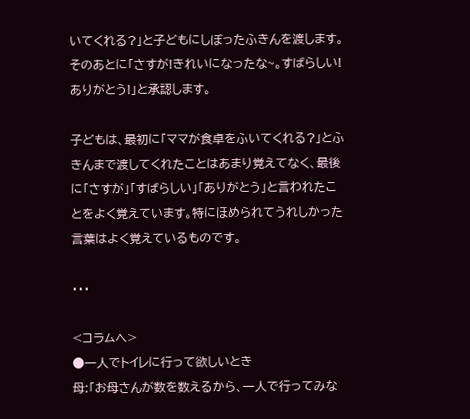いてくれる?」と子どもにしぼったふきんを渡します。そのあとに「さすが!きれいになったな~。すばらしい!ありがとう!」と承認します。

子どもは、最初に「ママが食卓をふいてくれる?」とふきんまで渡してくれたことはあまり覚えてなく、最後に「さすが」「すばらしい」「ありがとう」と言われたことをよく覚えています。特にほめられてうれしかった言葉はよく覚えているものです。

・・・

<コラムへ>
●一人でトイレに行って欲しいとき
母:「お母さんが数を数えるから、一人で行ってみな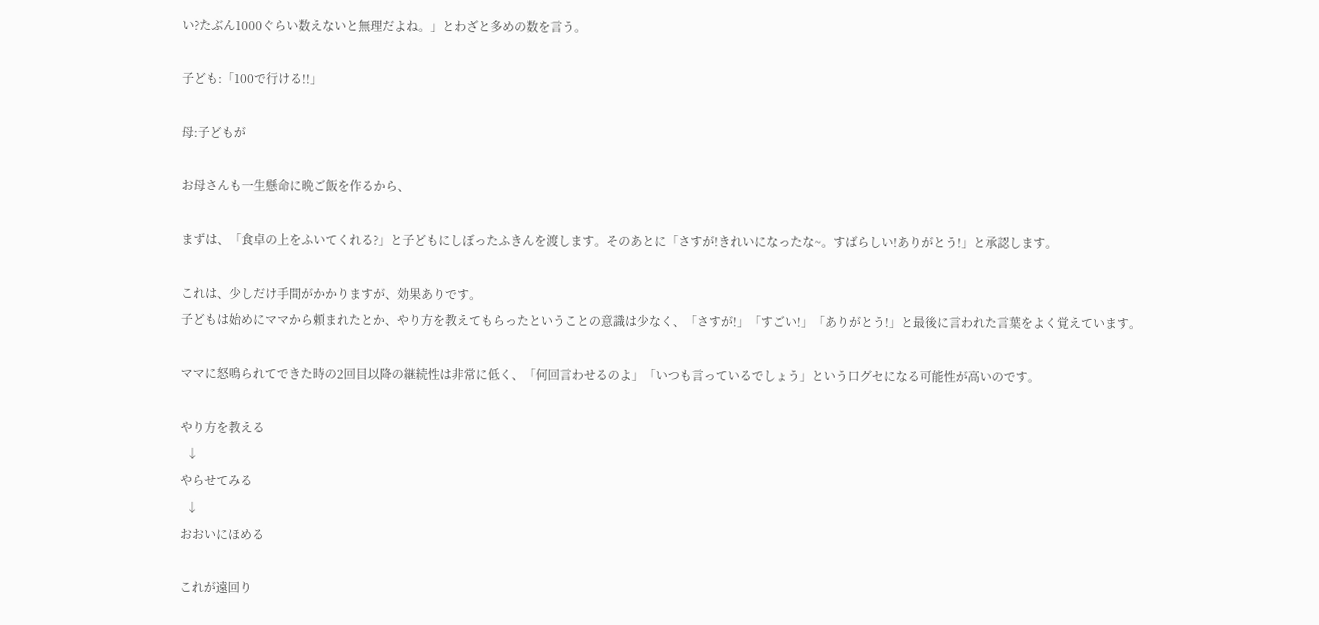い?たぶん1000ぐらい数えないと無理だよね。」とわざと多めの数を言う。

子ども:「100で行ける!!」

母:子どもが

お母さんも一生懸命に晩ご飯を作るから、

まずは、「食卓の上をふいてくれる?」と子どもにしぼったふきんを渡します。そのあとに「さすが!きれいになったな~。すばらしい!ありがとう!」と承認します。

これは、少しだけ手間がかかりますが、効果ありです。
子どもは始めにママから頼まれたとか、やり方を教えてもらったということの意識は少なく、「さすが!」「すごい!」「ありがとう!」と最後に言われた言葉をよく覚えています。

ママに怒鳴られてできた時の2回目以降の継続性は非常に低く、「何回言わせるのよ」「いつも言っているでしょう」という口グセになる可能性が高いのです。

やり方を教える
  ↓
やらせてみる
  ↓
おおいにほめる

これが遠回り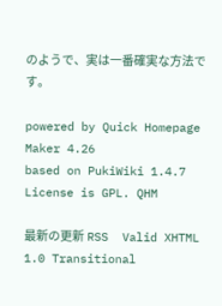のようで、実は一番確実な方法です。

powered by Quick Homepage Maker 4.26
based on PukiWiki 1.4.7 License is GPL. QHM

最新の更新 RSS  Valid XHTML 1.0 Transitional